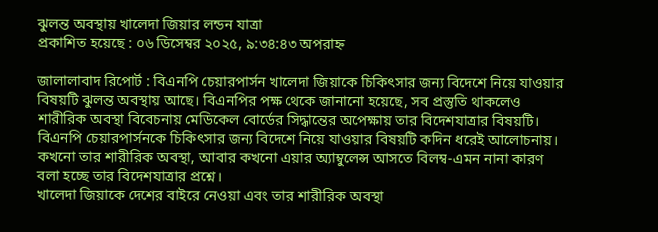ঝুলন্ত অবস্থায় খালেদা জিয়ার লন্ডন যাত্রা
প্রকাশিত হয়েছে : ০৬ ডিসেম্বর ২০২৫, ৯:৩৪:৪৩ অপরাহ্ন

জালালাবাদ রিপোর্ট : বিএনপি চেয়ারপার্সন খালেদা জিয়াকে চিকিৎসার জন্য বিদেশে নিয়ে যাওয়ার বিষয়টি ঝুলন্ত অবস্থায় আছে। বিএনপির পক্ষ থেকে জানানো হয়েছে, সব প্রস্তুতি থাকলেও শারীরিক অবস্থা বিবেচনায় মেডিকেল বোর্ডের সিদ্ধান্তের অপেক্ষায় তার বিদেশযাত্রার বিষয়টি। বিএনপি চেয়ারপার্সনকে চিকিৎসার জন্য বিদেশে নিয়ে যাওয়ার বিষয়টি কদিন ধরেই আলোচনায়। কখনো তার শারীরিক অবস্থা, আবার কখনো এয়ার অ্যাম্বুলেন্স আসতে বিলম্ব-এমন নানা কারণ বলা হচ্ছে তার বিদেশযাত্রার প্রশ্নে।
খালেদা জিয়াকে দেশের বাইরে নেওয়া এবং তার শারীরিক অবস্থা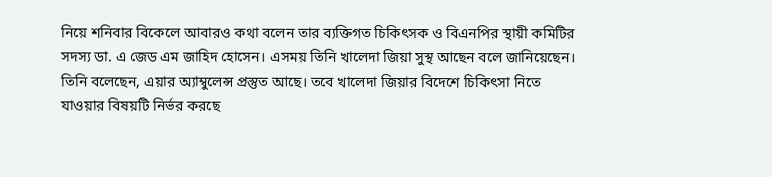নিয়ে শনিবার বিকেলে আবারও কথা বলেন তার ব্যক্তিগত চিকিৎসক ও বিএনপির স্থায়ী কমিটির সদস্য ডা. এ জেড এম জাহিদ হোসেন। এসময় তিনি খালেদা জিয়া সুস্থ আছেন বলে জানিয়েছেন। তিনি বলেছেন, এয়ার অ্যাম্বুলেন্স প্রস্তুত আছে। তবে খালেদা জিয়ার বিদেশে চিকিৎসা নিতে যাওয়ার বিষয়টি নির্ভর করছে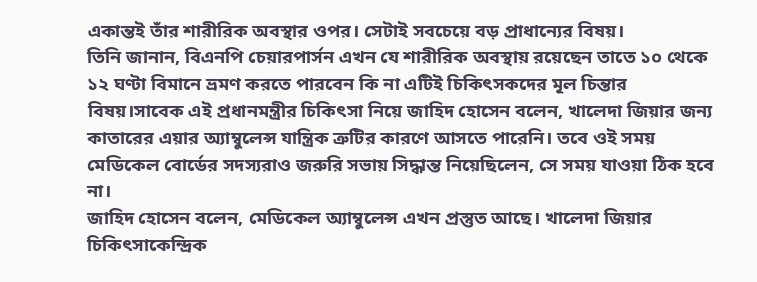একান্তই তাঁর শারীরিক অবস্থার ওপর। সেটাই সবচেয়ে বড় প্রাধান্যের বিষয়।
তিনি জানান, বিএনপি চেয়ারপার্সন এখন যে শারীরিক অবস্থায় রয়েছেন তাতে ১০ থেকে ১২ ঘণ্টা বিমানে ভ্রমণ করতে পারবেন কি না এটিই চিকিৎসকদের মূল চিন্তার বিষয়।সাবেক এই প্রধানমন্ত্রীর চিকিৎসা নিয়ে জাহিদ হোসেন বলেন, খালেদা জিয়ার জন্য কাতারের এয়ার অ্যাম্বুলেন্স যান্ত্রিক ত্রুটির কারণে আসতে পারেনি। তবে ওই সময় মেডিকেল বোর্ডের সদস্যরাও জরুরি সভায় সিদ্ধান্ত নিয়েছিলেন, সে সময় যাওয়া ঠিক হবে না।
জাহিদ হোসেন বলেন, মেডিকেল অ্যাম্বুলেন্স এখন প্রস্তুত আছে। খালেদা জিয়ার চিকিৎসাকেন্দ্রিক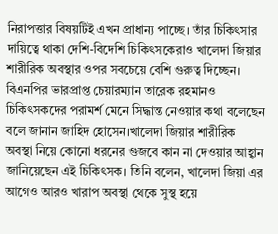নিরাপত্তার বিষয়টিই এখন প্রাধান্য পাচ্ছে। তাঁর চিকিৎসার দায়িত্বে থাকা দেশি-বিদেশি চিকিৎসকেরাও খালেদা জিয়ার শারীরিক অবস্থার ওপর সবচেয়ে বেশি গুরুত্ব দিচ্ছেন।
বিএনপির ভারপ্রাপ্ত চেয়ারম্যান তারেক রহমানও চিকিৎসকদের পরামর্শ মেনে সিদ্ধান্ত নেওয়ার কথা বলেছেন বলে জানান জাহিদ হোসেন।খালেদা জিয়ার শারীরিক অবস্থা নিয়ে কোনো ধরনের গুজবে কান না দেওয়ার আহ্বান জানিয়েছেন এই চিকিৎসক। তিনি বলেন, খালেদা জিয়া এর আগেও আরও খারাপ অবস্থা থেকে সুস্থ হয়ে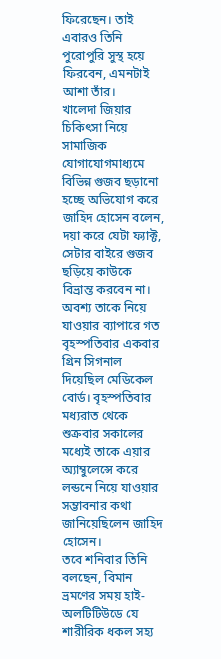ফিরেছেন। তাই এবারও তিনি পুরোপুরি সুস্থ হয়ে ফিরবেন, এমনটাই আশা তাঁর।
খালেদা জিয়ার চিকিৎসা নিয়ে সামাজিক যোগাযোগমাধ্যমে বিভিন্ন গুজব ছড়ানো হচ্ছে অভিযোগ করে জাহিদ হোসেন বলেন, দয়া করে যেটা ফ্যাক্ট, সেটার বাইরে গুজব ছড়িয়ে কাউকে বিভ্রান্ত করবেন না। অবশ্য তাকে নিয়ে যাওয়ার ব্যাপারে গত বৃহস্পতিবার একবার গ্রিন সিগনাল দিয়েছিল মেডিকেল বোর্ড। বৃহস্পতিবার মধ্যরাত থেকে শুক্রবার সকালের মধ্যেই তাকে এয়ার অ্যাম্বুলেন্সে করে লন্ডনে নিয়ে যাওয়ার সম্ভাবনার কথা জানিয়েছিলেন জাহিদ হোসেন।
তবে শনিবার তিনি বলছেন, বিমান ভ্রমণের সময় হাই-অলটিটিউডে যে শারীরিক ধকল সহ্য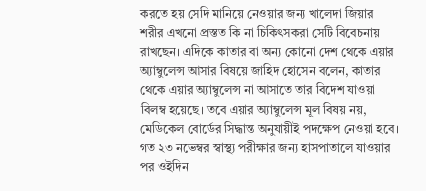করতে হয় সেদি মানিয়ে নেওয়ার জন্য খালেদা জিয়ার শরীর এখনো প্রস্তত কি না চিকিৎসকরা সেটি বিবেচনায় রাখছেন। এদিকে কাতার বা অন্য কোনো দেশ থেকে এয়ার অ্যাম্বুলেন্স আসার বিষয়ে জাহিদ হোসেন বলেন, কাতার থেকে এয়ার অ্যাম্বুলেন্স না আসাতে তার বিদেশ যাওয়া বিলম্ব হয়েছে। তবে এয়ার অ্যাম্বুলেন্স মূল বিষয় নয়, মেডিকেল বোর্ডের সিদ্ধান্ত অনুযায়ীই পদক্ষেপ নেওয়া হবে।
গত ২৩ নভেম্বর স্বাস্থ্য পরীক্ষার জন্য হাসপাতালে যাওয়ার পর ওইদিন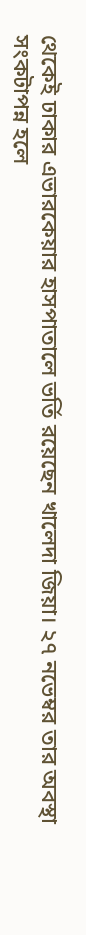থেকেই ঢাকার এভারকেয়ার হাসপাতালে ভর্তি রয়েছেন খালেদা জিয়া। ২৭ নভেম্বর তার অবস্থা সংকটাপন্ন হলে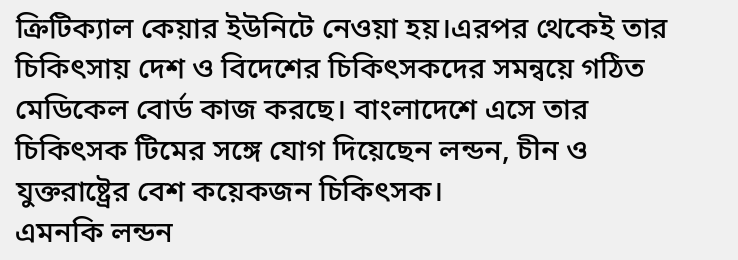ক্রিটিক্যাল কেয়ার ইউনিটে নেওয়া হয়।এরপর থেকেই তার চিকিৎসায় দেশ ও বিদেশের চিকিৎসকদের সমন্বয়ে গঠিত মেডিকেল বোর্ড কাজ করছে। বাংলাদেশে এসে তার চিকিৎসক টিমের সঙ্গে যোগ দিয়েছেন লন্ডন, চীন ও যুক্তরাষ্ট্রের বেশ কয়েকজন চিকিৎসক।
এমনকি লন্ডন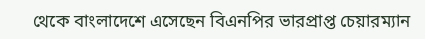থেকে বাংলাদেশে এসেছেন বিএনপির ভারপ্রাপ্ত চেয়ারম্যান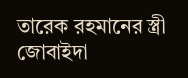তারেক রহমানের স্ত্রী জোবাইদা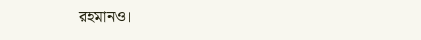রহমানও।